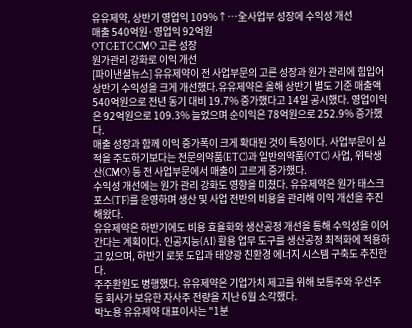유유제약, 상반기 영업익 109%↑…全사업부 성장에 수익성 개선
매출 540억원·영업익 92억원
OTC·ETC·CMO 고른 성장
원가관리 강화로 이익 개선
[파이낸셜뉴스] 유유제약이 전 사업부문의 고른 성장과 원가 관리에 힘입어 상반기 수익성을 크게 개선했다.유유제약은 올해 상반기 별도 기준 매출액 540억원으로 전년 동기 대비 19.7% 증가했다고 14일 공시했다. 영업이익은 92억원으로 109.3% 늘었으며 순이익은 78억원으로 252.9% 증가했다.
매출 성장과 함께 이익 증가폭이 크게 확대된 것이 특징이다. 사업부문이 실적을 주도하기보다는 전문의약품(ETC)과 일반의약품(OTC) 사업, 위탁생산(CMO) 등 전 사업부문에서 매출이 고르게 증가했다.
수익성 개선에는 원가 관리 강화도 영향을 미쳤다. 유유제약은 원가 태스크포스(TF)를 운영하며 생산 및 사업 전반의 비용을 관리해 이익 개선을 추진해왔다.
유유제약은 하반기에도 비용 효율화와 생산공정 개선을 통해 수익성을 이어간다는 계획이다. 인공지능(AI) 활용 업무 도구를 생산공정 최적화에 적용하고 있으며, 하반기 로봇 도입과 태양광 친환경 에너지 시스템 구축도 추진한다.
주주환원도 병행했다. 유유제약은 기업가치 제고를 위해 보통주와 우선주 등 회사가 보유한 자사주 전량을 지난 6월 소각했다.
박노용 유유제약 대표이사는 "1분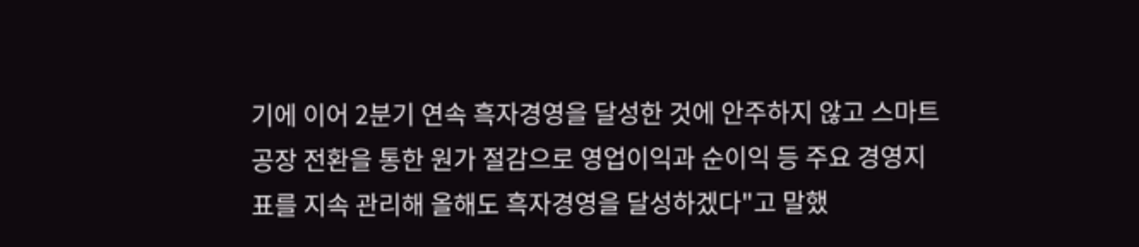기에 이어 2분기 연속 흑자경영을 달성한 것에 안주하지 않고 스마트공장 전환을 통한 원가 절감으로 영업이익과 순이익 등 주요 경영지표를 지속 관리해 올해도 흑자경영을 달성하겠다"고 말했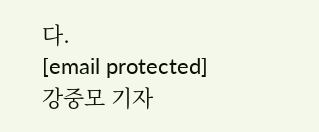다.
[email protected] 강중모 기자